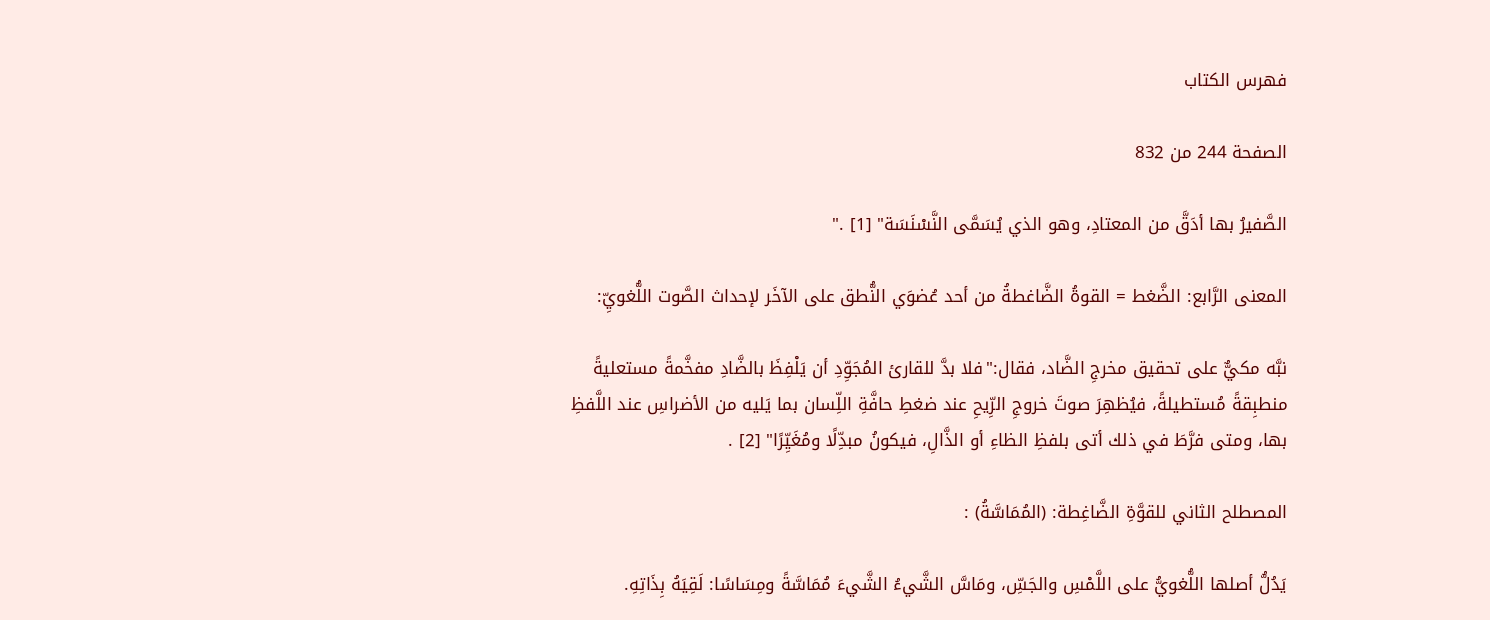فهرس الكتاب

الصفحة 244 من 832

الصَّفيرُ بها أدَقَّ من المعتادِ، وهو الذي يُسَمَّى النَّسْنَسَة" [1] ."

المعنى الرَّابع: الضَّغط = القوةُ الضَّاغطةُ من أحد عُضوَي النُّطق على الآخَر لإحداث الصَّوت اللُّغويِّ:

نبَّه مكيٌّ على تحقيق مخرجِ الضَّاد، فقال:"فلا بدَّ للقارئ المُجَوِّدِ أن يَلْفِظَ بالضَّادِ مفخَّمةً مستعليةً منطبِقةً مُستطيلةً، فيُظهِرَ صوتَ خروجِ الرِّيحِ عند ضغطِ حافَّةِ اللِّسان بما يَليه من الأضراسِ عند اللَّفظِ بها، ومتى فرَّطَ في ذلك أتى بلفظِ الظاءِ أو الذَّالِ، فيكونُ مبدِّلًا ومُغَيِّرًا" [2] .

المصطلح الثاني للقوَّةِ الضَّاغِطة: (المُمَاسَّةُ) :

يَدُلُّ أصلها اللُّغويُّ على اللَّمْسِ والجَسِّ، ومَاسَّ الشَّيءُ الشَّيءَ مُمَاسَّةً ومِسَاسًا: لَقِيَهُ بِذَاتِهِ.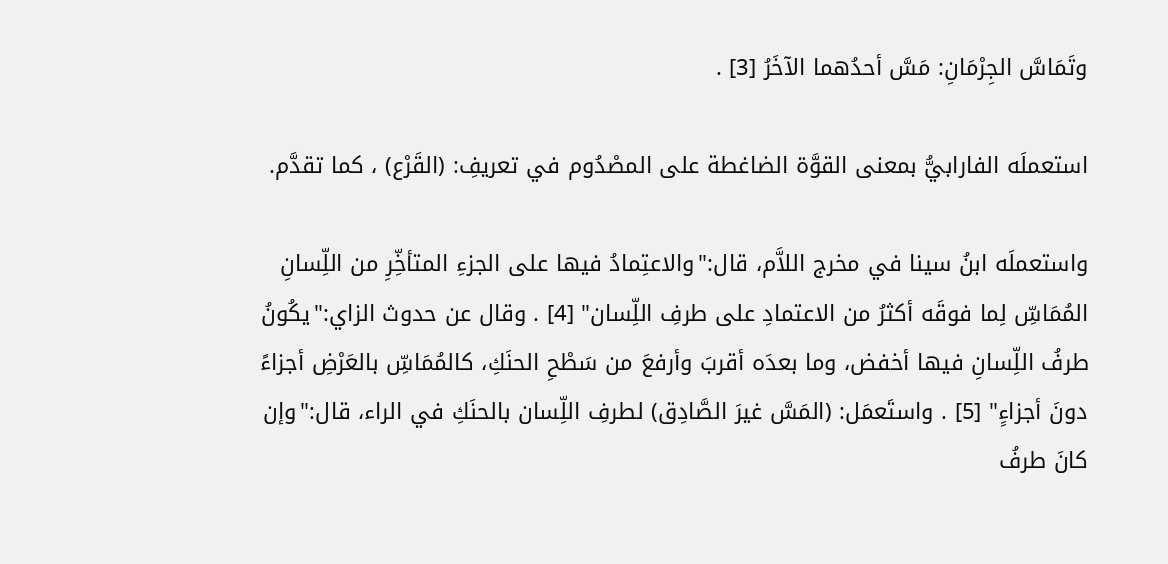وتَمَاسَّ الجِرْمَانِ: مَسَّ أحدُهما الآخَرُ [3] .

استعملَه الفارابيُّ بمعنى القوَّة الضاغطة على المصْدُوم في تعريفِ: (القَرْع) ، كما تقدَّم.

واستعملَه ابنُ سينا في مخرج اللاَّم، قال:"والاعتِمادُ فيها على الجزءِ المتأخِّرِ من اللِّسانِ المُمَاسِّ لِما فوقَه أكثرُ من الاعتمادِ على طرفِ اللِّسان" [4] . وقال عن حدوث الزاي:"يكُونُ طرفُ اللِّسانِ فيها أخفض، وما بعدَه أقربَ وأرفعَ من سَطْحِ الحنَكِ، كالمُمَاسِّ بالعَرْضِ أجزاءً دونَ أجزاءٍ" [5] . واستَعمَل: (المَسَّ غيرَ الصَّادِق) لطرفِ اللِّسان بالحنَكِ في الراء، قال:"وإن كانَ طرفُ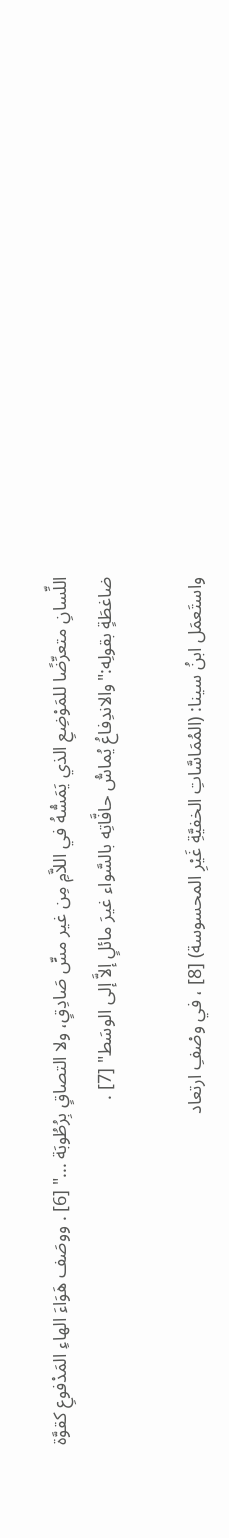اللِّسانِ متعرِّضًا للمَوْضِعِ الذي يَمَسُّهُ في اللاَّمِ مِن غير مسٍّ صَادِقٍ، ولا التصاقٍ بِرُطُوبَة ..." [6] . ووصَف هَوَاءَ الهاءِ المَدْفوعِ كقوَّة ضاغطَةٍ بقولِه:"والاندِفاعُ يُماسُّ حافَّاتِه بالسَّواء غيرَ مائلٍ إلاَّ إلى الوسَط" [7] .

واستَعمَل ابنُ سينا: (المُمَاسَّاتِ الخفيَّةِ غَيْرِ المحسوسة) [8] ، في وصْفِ ارتعاد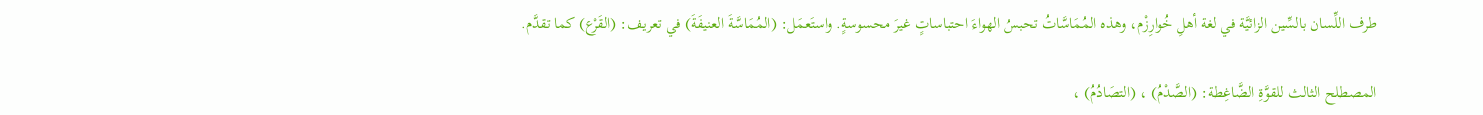طرف اللِّسان بالسِّين الزائيَّة في لغة أهلِ خُوارِزْم، وهذه المُمَاسَّاتُ تحبسُ الهواءَ احتباساتٍ غيرَ محسوسةٍ. واستَعمَل: (المُمَاسَّةَ العنيفَةَ) في تعريف: (القَرْع) كما تقدَّم.

المصطلح الثالث للقوَّةِ الضَّاغِطة: (الصَّدْمُ) ، (التصَادُمُ) ،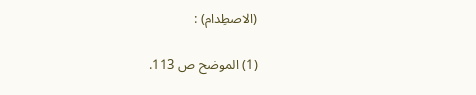(الاصطِدام) :

(1) الموضح ص 113.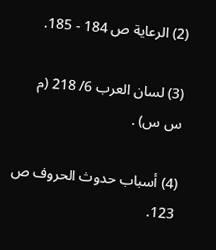(2) الرعاية ص 184 - 185.

(3) لسان العرب 6/ 218 (م س س) .

(4) أسباب حدوث الحروف ص 123.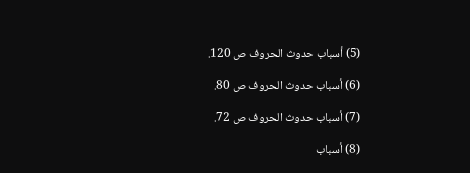(5) أسباب حدوث الحروف ص 120.

(6) أسباب حدوث الحروف ص 80.

(7) أسباب حدوث الحروف ص 72.

(8) أسباب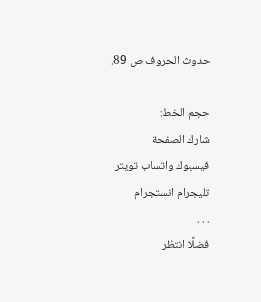حدوث الحروف ص 89.

حجم الخط:
شارك الصفحة
فيسبوك واتساب تويتر تليجرام انستجرام
. . .
فضلًا انتظر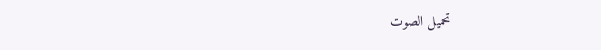تحميل الصوت